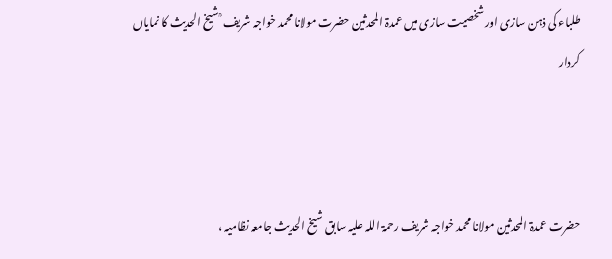طلباء کی ذہن سازی اور شخصیت سازی میں عمدۃ المحدثین حضرت مولانا محمد خواجہ شریف ؒ شیخ الحدیث کا نمایاں کردار



حضرت عمدۃ المحدثین مولانا محمد خواجہ شریف رحمۃ اللہ علیہ سابق شیخ الحدیث جامعہ نظامیہ ،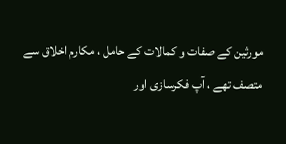مورثین کے صفات و کمالات کے حامل ، مکارم اخلاق سے متصف تھے ، آپ فکرسازی اور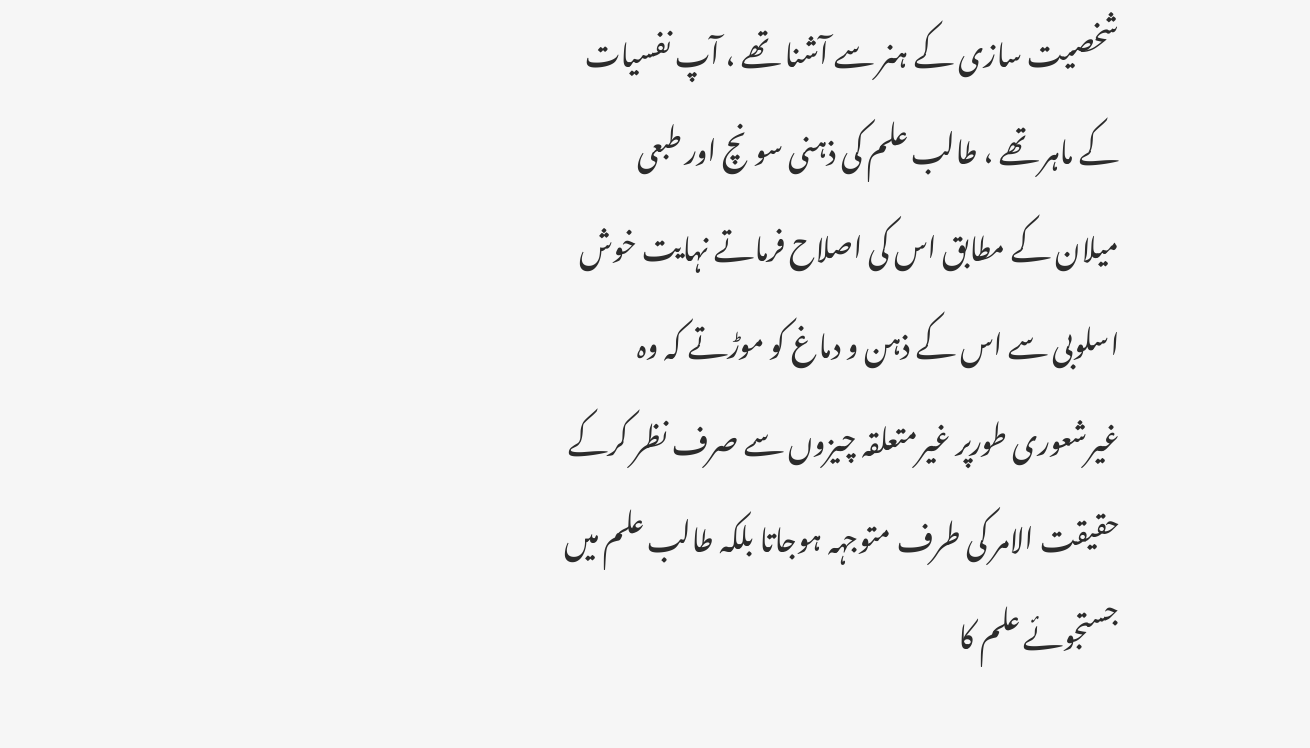شخصیت سازی کے ہنر سے آشنا تھے ، آپ نفسیات کے ماہر تھے ، طالب علم کی ذہنی سونچ اور طبعی میلان کے مطابق اس کی اصلاح فرماتے نہایت خوش اسلوبی سے اس کے ذہن و دماغ کو موڑتے کہ وہ غیرشعوری طورپر غیرمتعلقہ چیزوں سے صرف نظر کرکے حقیقت الامر کی طرف متوجہہ ہوجاتا بلکہ طالب علم میں جستجوئے علم کا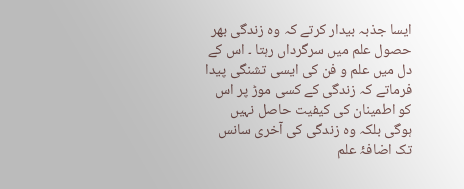ایسا جذبہ بیدار کرتے کہ وہ زندگی بھر حصول علم میں سرگرداں رہتا ۔ اس کے دل میں علم و فن کی ایسی تشنگی پیدا فرماتے کہ زندگی کے کسی موڑ پر اس کو اطمینان کی کیفیت حاصل نہیں ہوگی بلکہ وہ زندگی کی آخری سانس تک اضافۂ علم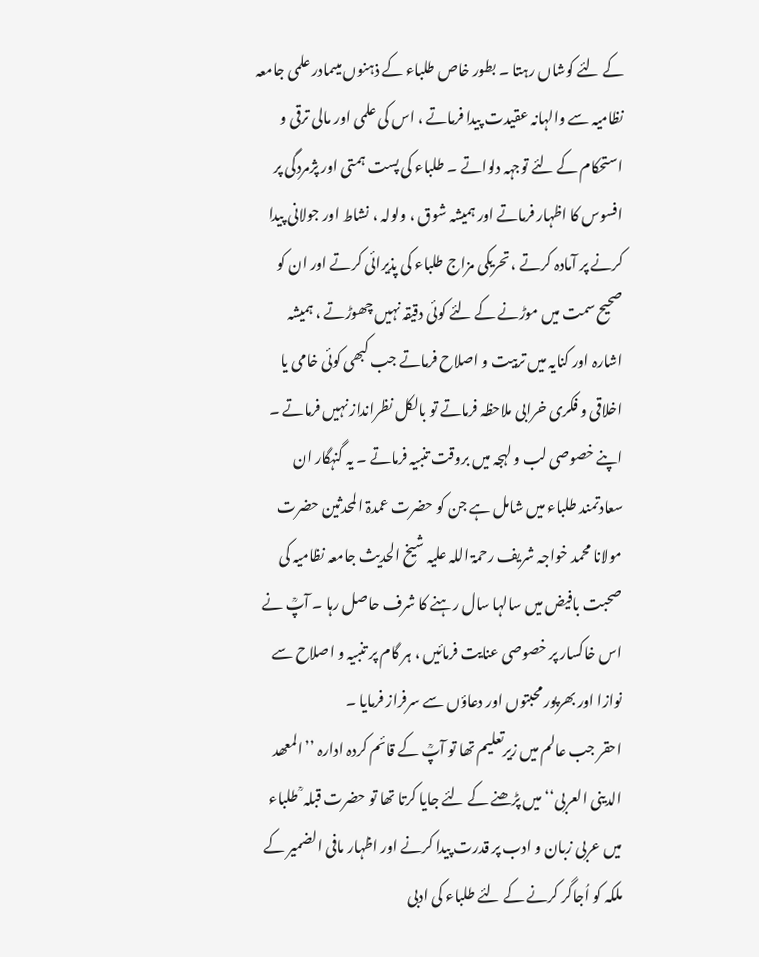کے لئے کوشاں رہتا ۔ بطور خاص طلباء کے ذہنوں میںمادر علمی جامعہ نظامیہ سے والہانہ عقیدت پیدا فرماتے ، اس کی علمی اور مالی ترقی و استحکام کے لئے توجہہ دلواتے ۔ طلباء کی پست ہمتی اور پژمردگی پر افسوس کا اظہار فرماتے اور ہمیشہ شوق ، ولولہ ، نشاط اور جولانی پیدا کرنے پر آمادہ کرتے ، تحریکی مزاج طلباء کی پذیرائی کرتے اور ان کو صحیح سمت میں موڑنے کے لئے کوئی دقیقہ نہیں چھوڑتے ، ہمیشہ اشارہ اور کنایہ میں تربیت و اصلاح فرماتے جب کبھی کوئی خامی یا اخلاقی و فکری خرابی ملاحظہ فرماتے تو بالکل نظرانداز نہیں فرماتے ۔ اپنے خصوصی لب و لہجہ میں بروقت تنبیہ فرماتے ۔ یہ گنہگار ان سعادتمند طلباء میں شامل ہے جن کو حضرت عمدۃ المحدثین حضرت مولانا محمد خواجہ شریف رحمۃ اللہ علیہ شیخ الحدیث جامعہ نظامیہ کی صحبت بافیض میں سالہا سال رہنے کا شرف حاصل رہا ۔ آپؒ نے اس خاکسار پر خصوصی عنایت فرمائیں ، ہر گام پر تنبیہ و اصلاح سے نوازا اور بھرپور محبتوں اور دعاؤں سے سرفراز فرمایا ۔
احقر جب عالم میں زیرتعلیم تھا تو آپؒ کے قائم کردہ ادارہ ’’المعھد الدینی العربی‘‘ میں پڑھنے کے لئے جایا کرتا تھا تو حضرت قبلہ ؒ طلباء میں عربی زبان و ادب پر قدرت پیدا کرنے اور اظہار مافی الضمیر کے ملکہ کو اُجاگر کرنے کے لئے طلباء کی ادبی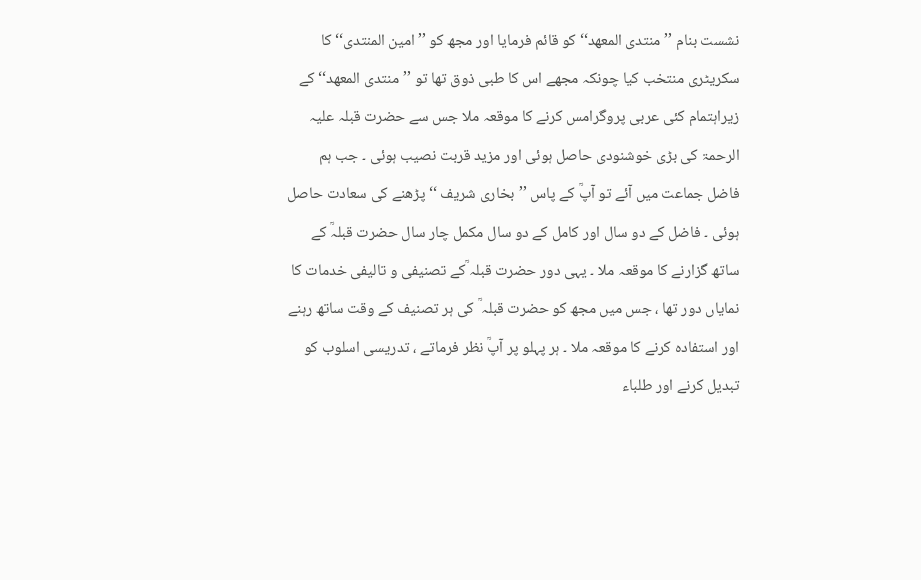نشست بنام ’’منتدی المعھد‘‘ کو قائم فرمایا اور مجھ کو ’’امین المنتدی‘‘ کا سکریٹری منتخب کیا چونکہ مجھے اس کا طبی ذوق تھا تو ’’منتدی المعھد‘‘ کے زیراہتمام کئی عربی پروگرامس کرنے کا موقعہ ملا جس سے حضرت قبلہ علیہ الرحمۃ کی بڑی خوشنودی حاصل ہوئی اور مزید قربت نصیب ہوئی ۔ جب ہم فاضل جماعت میں آئے تو آپؒ کے پاس ’’بخاری شریف ‘‘ پڑھنے کی سعادت حاصل ہوئی ۔ فاضل کے دو سال اور کامل کے دو سال مکمل چار سال حضرت قبلہؒ کے ساتھ گزارنے کا موقعہ ملا ۔ یہی دور حضرت قبلہ ؒکے تصنیفی و تالیفی خدمات کا نمایاں دور تھا ، جس میں مجھ کو حضرت قبلہ ؒ کی ہر تصنیف کے وقت ساتھ رہنے اور استفادہ کرنے کا موقعہ ملا ۔ ہر پہلو پر آپؒ نظر فرماتے ، تدریسی اسلوب کو تبدیل کرنے اور طلباء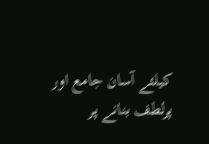کیلئے آسان جامع اور پرلطف بنانے پر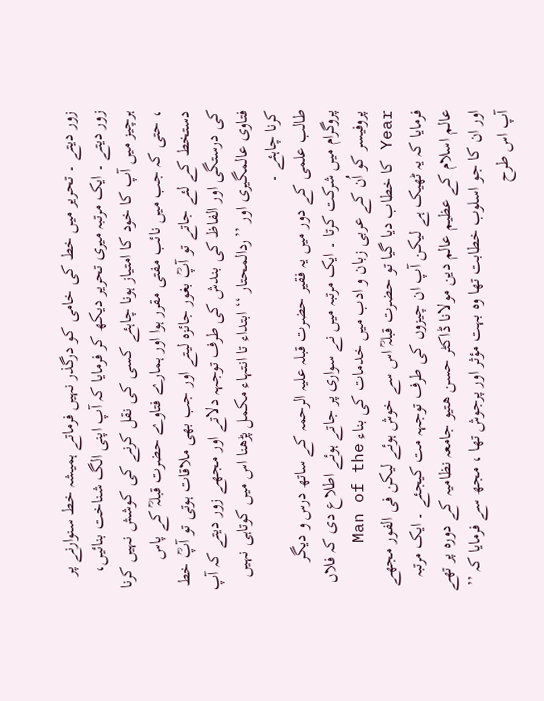زور دیتے ۔ تحریر میں خط کی خامی کو درگذر نہیں فرماتے ہمیشہ خط سنوارنے پر زور دیتے ۔ ایک مرتبہ میری تحریر دیکھ کر فرمایا کہ آپ اپنی الگ شناخت بنائیں، ہرچیز میں آپ کا خود کا امتیاز ہونا چاہئے کسی کی نقل کرنے کی کوشش نہیں کرنا ، حتی کہ جب میں نائب مفتی مقرر ہوا اور ہمارے فتاوے حضرت قبلہؒ کے پاس دستخط کے لئے جاتے تو آپؒ بغور جائزہ لیتے اور جب بھی ملاقات ہوتی تو آپؒ خط کی درستگی اور الفاظ کی بندش کی طرف توجہہ دلاتے اور مجھے زور دیتے کہ آپ فتاوی عالمگیری اور ’’ردالمحتار ‘‘ ابتداء تا انتہاء مکمل پڑھنا اس میں کوتاہی نہیں کرنا چاہئے ۔
طالب علمی کے دور میں یہ فقیر حضرت قبلہ علیہ الرحمہ کے ساتھ درس و دیگر پروگرام میں شرکت کرتا ۔ ایک مرتبہ میں نے سواری پر جاتے ہوئے اطلاع دی کہ فلاں پروفیسر کو اُن کے عربی زبان و ادب میں خدمات کی بناء Man of the Year کا خطاب دیا گیا تو حضرت قبلہؒ اس سے خوش ہوئے لیکن فی الفور مجھے فرمایا کہ یہ ٹھیک ہے لیکن آپ ان چیزوں کی طرف توجہہ مت کیجئے ۔ ایک مرتبہ عالم اسلام کے عظیم عالم دین مولانا ڈاکٹر حسن ھتیو جامعہ نظامیہ کے دورہ پر تھے اور ان کا جو اسلوب خطابت تھا وہ بہت مؤثر اور پرجوش تھا ، مجھ سے فرمایا کہ ’’ آپ اس طرح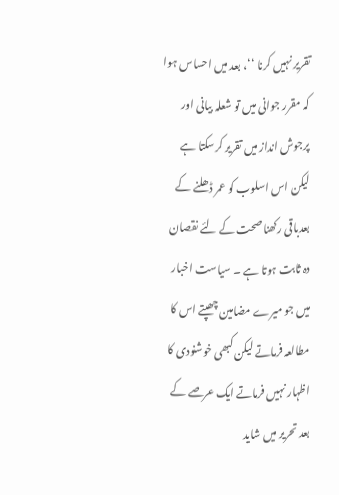تقریر نہیں کرنا ‘‘، بعد میں احساس ہوا کہ مقرر جوانی میں تو شعلہ بیانی اور پرجوش انداز میں تقریر کرسکتا ہے لیکن اس اسلوب کو عمر ڈھلنے کے بعدباقی رکھنا صحت کے لئے نقصان دہ ثابت ہوتا ہے ۔ سیاست اخبار میں جو میرے مضامین چھپتے اس کا مطالعہ فرماتے لیکن کبھی خوشنودی کا اظہار نہیں فرماتے ایک عرصے کے بعد تحریر میں شاید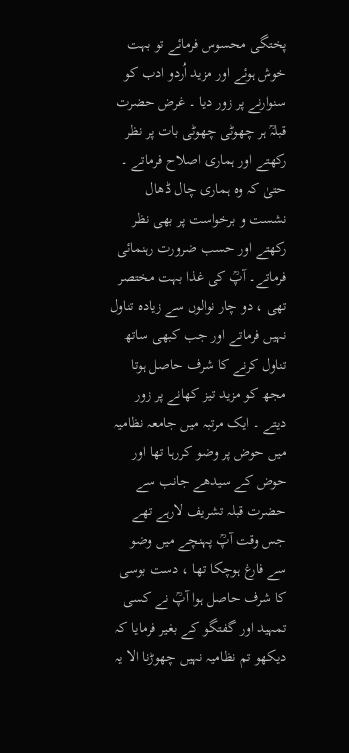پختگی محسوس فرمائے تو بہت خوش ہوئے اور مزید اُردو ادب کو سنوارنے پر زور دیا ۔ غرض حضرت قبلہؒ ہر چھوٹی چھوٹی بات پر نظر رکھتے اور ہماری اصلاح فرماتے ۔ حتیٰ کہ وہ ہماری چال ڈھال نشست و برخواست پر بھی نظر رکھتے اور حسب ضرورت رہنمائی فرماتے۔ آپؒ کی غذا بہت مختصر تھی ، دو چار نوالوں سے زیادہ تناول نہیں فرماتے اور جب کبھی ساتھ تناول کرنے کا شرف حاصل ہوتا مجھ کو مزید تیز کھانے پر زور دیتے ۔ ایک مرتبہ میں جامعہ نظامیہ میں حوض پر وضو کررہا تھا اور حوض کے سیدھے جانب سے حضرت قبلہ تشریف لارہے تھے جس وقت آپؒ پہنچے میں وضو سے فارغ ہوچکا تھا ، دست بوسی کا شرف حاصل ہوا آپؒ نے کسی تمہید اور گفتگو کے بغیر فرمایا کہ دیکھو تم نظامیہ نہیں چھوڑنا الا یہ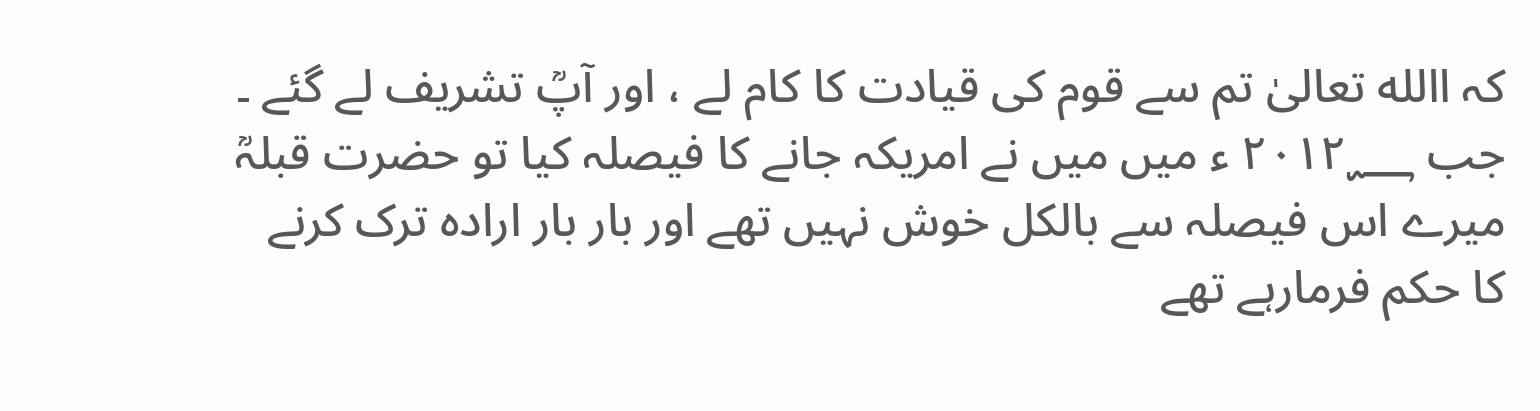کہ االله تعالیٰ تم سے قوم کی قیادت کا کام لے ، اور آپؒ تشریف لے گئے ۔
جب ۲۰۱۲؁ ء میں میں نے امریکہ جانے کا فیصلہ کیا تو حضرت قبلہؒ میرے اس فیصلہ سے بالکل خوش نہیں تھے اور بار بار ارادہ ترک کرنے کا حکم فرمارہے تھے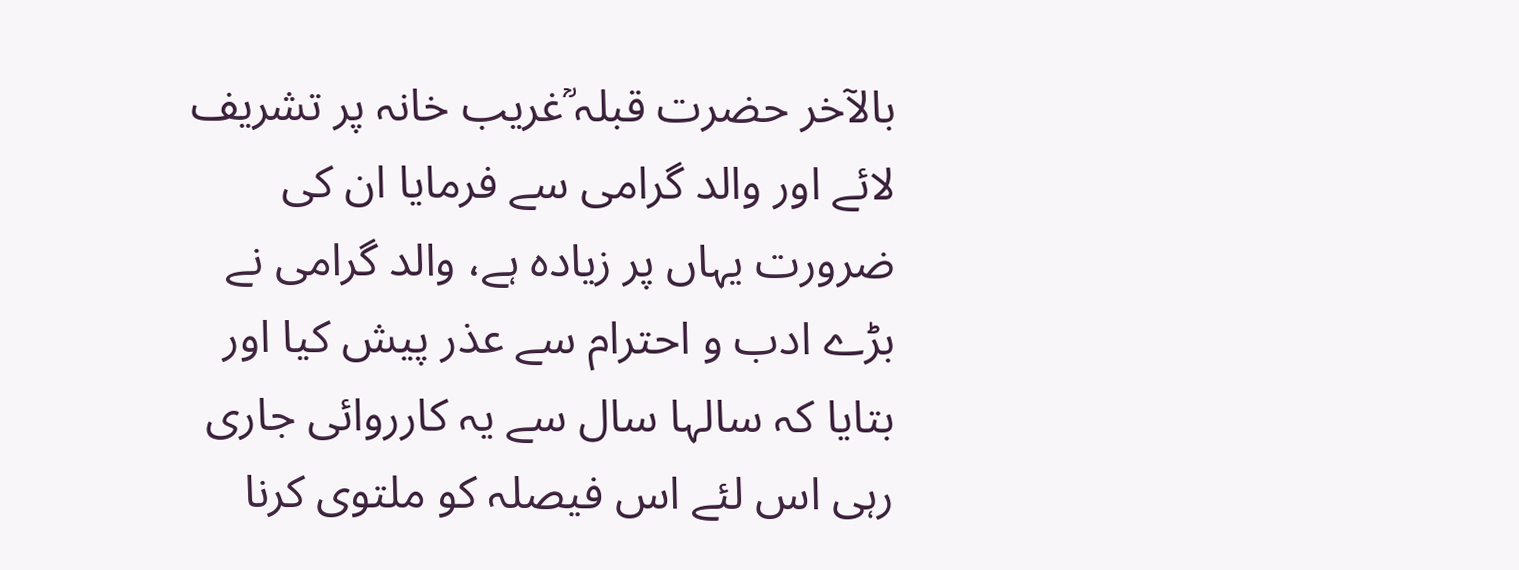بالآخر حضرت قبلہ ؒغریب خانہ پر تشریف لائے اور والد گرامی سے فرمایا ان کی ضرورت یہاں پر زیادہ ہے، والد گرامی نے بڑے ادب و احترام سے عذر پیش کیا اور بتایا کہ سالہا سال سے یہ کارروائی جاری رہی اس لئے اس فیصلہ کو ملتوی کرنا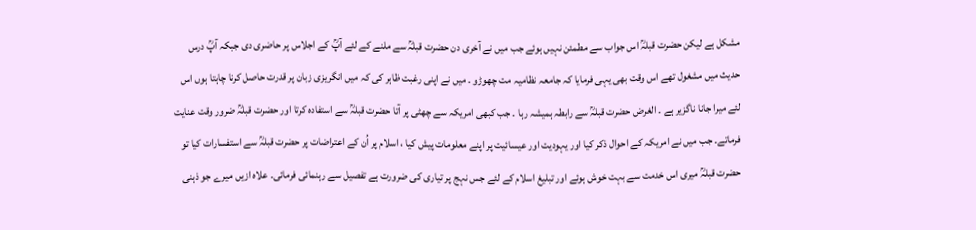مشکل ہے لیکن حضرت قبلہؒ اس جواب سے مطمئن نہیں ہوئے جب میں نے آخری دن حضرت قبلہؒ سے ملنے کے لئے آپؒ کے اجلاس پر حاضری دی جبکہ آپؒ درس حدیث میں مشغول تھے اس وقت بھی یہی فرمایا کہ جامعہ نظامیہ مت چھوڑو ۔ میں نے اپنی رغبت ظاہر کی کہ میں انگریزی زبان پر قدرت حاصل کرنا چاہتا ہوں اس لئے میرا جانا ناگزیر ہے ۔ الغرض حضرت قبلہؒ سے رابطہ ہمیشہ رہا ۔ جب کبھی امریکہ سے چھٹی پر آتا حضرت قبلہؒ سے استفادہ کرتا اور حضرت قبلہؒ ضرور وقت عنایت فرماتے۔ جب میں نے امریکہ کے احوال ذکر کیا اور یہودیت اور عیسائیت پر اپنے معلومات پیش کیا ، اسلام پر اُن کے اعتراضات پر حضرت قبلہؒ سے استفسارات کیا تو حضرت قبلہؒ میری اس خدمت سے بہت خوش ہوئے اور تبلیغ اسلام کے لئے جس نہج پر تیاری کی ضرورت ہے تفصیل سے رہنمائی فرمائی۔ علاہ ازیں میرے جو ذہنی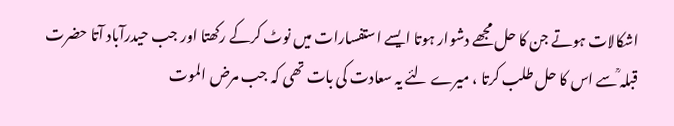اشکالات ہوتے جن کا حل مجھے دشوار ہوتا ایسے استفسارات میں نوٹ کرکے رکھتا اور جب حیدرآباد آتا حضرت قبلہ ؒسے اس کا حل طلب کرتا ، میرے لئے یہ سعادت کی بات تھی کہ جب مرض الموت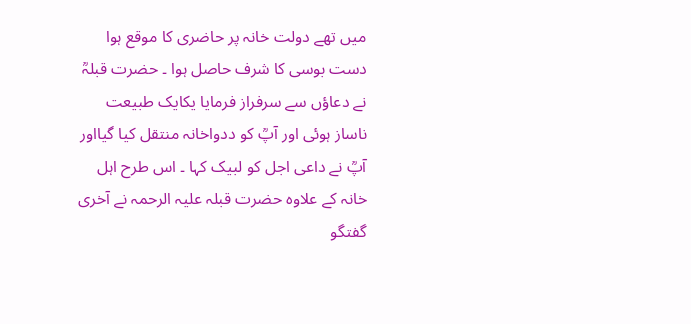میں تھے دولت خانہ پر حاضری کا موقع ہوا دست بوسی کا شرف حاصل ہوا ۔ حضرت قبلہؒ نے دعاؤں سے سرفراز فرمایا یکایک طبیعت ناساز ہوئی اور آپؒ کو ددواخانہ منتقل کیا گیااور آپؒ نے داعی اجل کو لبیک کہا ۔ اس طرح اہل خانہ کے علاوہ حضرت قبلہ علیہ الرحمہ نے آخری گفتگو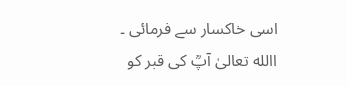اسی خاکسار سے فرمائی ۔
االله تعالیٰ آپؒ کی قبر کو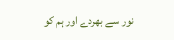نور سے بھردے اور ہم کو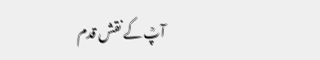آپؒ کے نقش قدم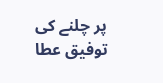پر چلنے کی توفیق عطا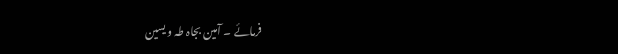فرمائے ۔ آمین بجاہ طہ و یسین